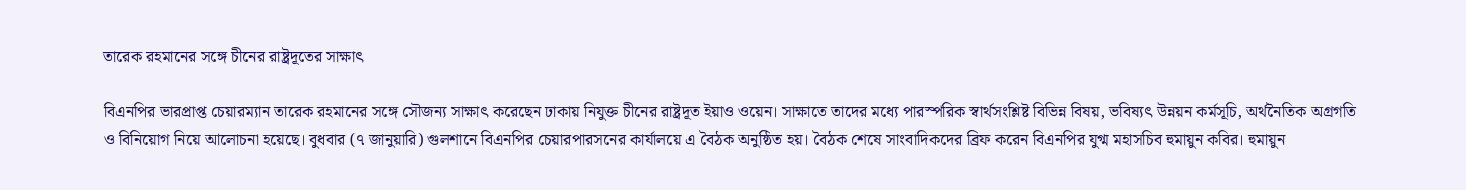তারেক রহমানের সঙ্গে চীনের রাষ্ট্রদূতের সাক্ষাৎ

বিএনপির ভারপ্রাপ্ত চেয়ারম্যান তারেক রহমানের সঙ্গে সৌজন্য সাক্ষাৎ করেছেন ঢাকায় নিযুক্ত চীনের রাষ্ট্রদূত ইয়াও ওয়েন। সাক্ষাতে তাদের মধ্যে পারস্পরিক স্বার্থসংশ্লিষ্ট বিভিন্ন বিষয়, ভবিষ্যৎ উন্নয়ন কর্মসূচি, অর্থনৈতিক অগ্রগতি ও বিনিয়োগ নিয়ে আলোচনা হয়েছে। বুধবার (৭ জানুয়ারি) গুলশানে বিএনপির চেয়ারপারসনের কার্যালয়ে এ বৈঠক অনুষ্ঠিত হয়। বৈঠক শেষে সাংবাদিকদের ব্রিফ করেন বিএনপির যুগ্ম মহাসচিব হুমায়ুন কবির। হুমায়ুন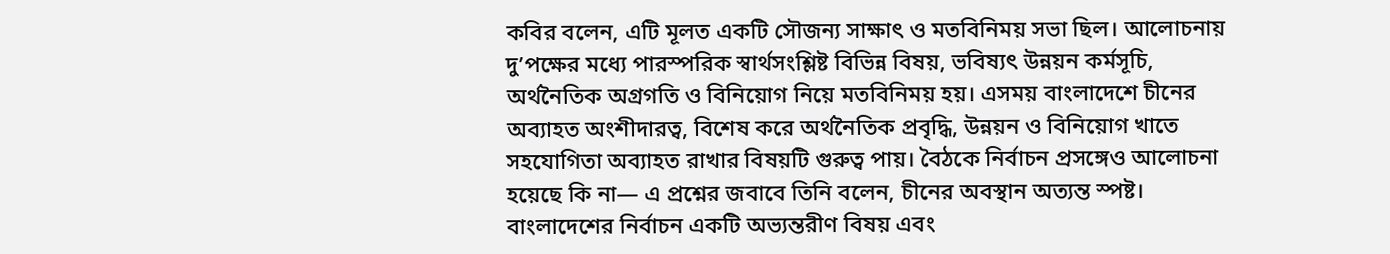কবির বলেন, এটি মূলত একটি সৌজন্য সাক্ষাৎ ও মতবিনিময় সভা ছিল। আলোচনায় দু’পক্ষের মধ্যে পারস্পরিক স্বার্থসংশ্লিষ্ট বিভিন্ন বিষয়, ভবিষ্যৎ উন্নয়ন কর্মসূচি, অর্থনৈতিক অগ্রগতি ও বিনিয়োগ নিয়ে মতবিনিময় হয়। এসময় বাংলাদেশে চীনের অব্যাহত অংশীদারত্ব, বিশেষ করে অর্থনৈতিক প্রবৃদ্ধি, উন্নয়ন ও বিনিয়োগ খাতে সহযোগিতা অব্যাহত রাখার বিষয়টি গুরুত্ব পায়। বৈঠকে নির্বাচন প্রসঙ্গেও আলোচনা হয়েছে কি না— এ প্রশ্নের জবাবে তিনি বলেন, চীনের অবস্থান অত্যন্ত স্পষ্ট। বাংলাদেশের নির্বাচন একটি অভ্যন্তরীণ বিষয় এবং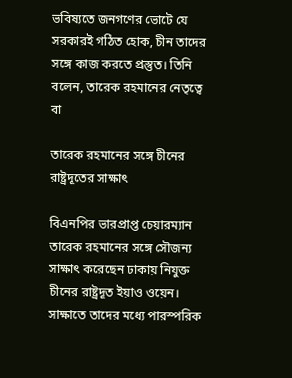ভবিষ্যতে জনগণের ভোটে যে সরকারই গঠিত হোক, চীন তাদের সঙ্গে কাজ করতে প্রস্তুত। তিনি বলেন, তারেক রহমানের নেতৃত্বে বা

তারেক রহমানের সঙ্গে চীনের রাষ্ট্রদূতের সাক্ষাৎ

বিএনপির ভারপ্রাপ্ত চেয়ারম্যান তারেক রহমানের সঙ্গে সৌজন্য সাক্ষাৎ করেছেন ঢাকায় নিযুক্ত চীনের রাষ্ট্রদূত ইয়াও ওয়েন। সাক্ষাতে তাদের মধ্যে পারস্পরিক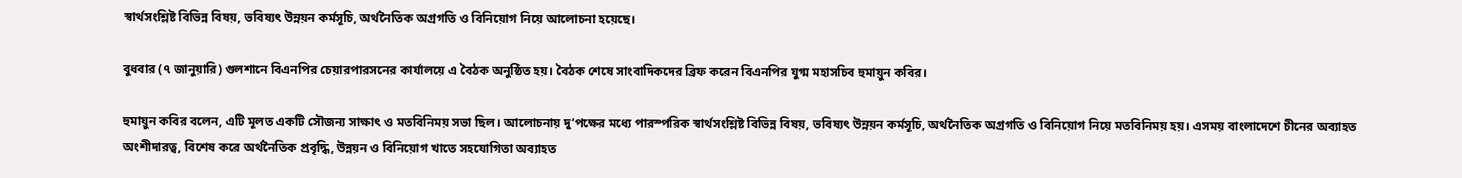স্বার্থসংশ্লিষ্ট বিভিন্ন বিষয়, ভবিষ্যৎ উন্নয়ন কর্মসূচি, অর্থনৈতিক অগ্রগতি ও বিনিয়োগ নিয়ে আলোচনা হয়েছে।

বুধবার (৭ জানুয়ারি) গুলশানে বিএনপির চেয়ারপারসনের কার্যালয়ে এ বৈঠক অনুষ্ঠিত হয়। বৈঠক শেষে সাংবাদিকদের ব্রিফ করেন বিএনপির যুগ্ম মহাসচিব হুমায়ুন কবির।

হুমায়ুন কবির বলেন, এটি মূলত একটি সৌজন্য সাক্ষাৎ ও মতবিনিময় সভা ছিল। আলোচনায় দু’পক্ষের মধ্যে পারস্পরিক স্বার্থসংশ্লিষ্ট বিভিন্ন বিষয়, ভবিষ্যৎ উন্নয়ন কর্মসূচি, অর্থনৈতিক অগ্রগতি ও বিনিয়োগ নিয়ে মতবিনিময় হয়। এসময় বাংলাদেশে চীনের অব্যাহত অংশীদারত্ব, বিশেষ করে অর্থনৈতিক প্রবৃদ্ধি, উন্নয়ন ও বিনিয়োগ খাতে সহযোগিতা অব্যাহত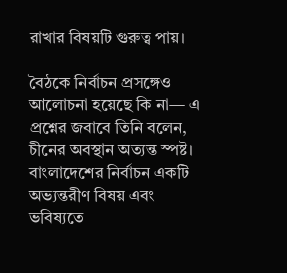রাখার বিষয়টি গুরুত্ব পায়।

বৈঠকে নির্বাচন প্রসঙ্গেও আলোচনা হয়েছে কি না— এ প্রশ্নের জবাবে তিনি বলেন, চীনের অবস্থান অত্যন্ত স্পষ্ট। বাংলাদেশের নির্বাচন একটি অভ্যন্তরীণ বিষয় এবং ভবিষ্যতে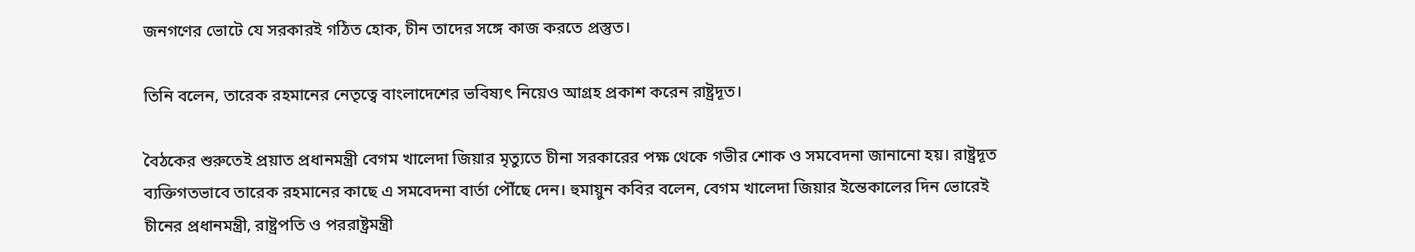জনগণের ভোটে যে সরকারই গঠিত হোক, চীন তাদের সঙ্গে কাজ করতে প্রস্তুত।

তিনি বলেন, তারেক রহমানের নেতৃত্বে বাংলাদেশের ভবিষ্যৎ নিয়েও আগ্রহ প্রকাশ করেন রাষ্ট্রদূত।

বৈঠকের শুরুতেই প্রয়াত প্রধানমন্ত্রী বেগম খালেদা জিয়ার মৃত্যুতে চীনা সরকারের পক্ষ থেকে গভীর শোক ও সমবেদনা জানানো হয়। রাষ্ট্রদূত ব্যক্তিগতভাবে তারেক রহমানের কাছে এ সমবেদনা বার্তা পৌঁছে দেন। হুমায়ুন কবির বলেন, বেগম খালেদা জিয়ার ইন্তেকালের দিন ভোরেই চীনের প্রধানমন্ত্রী, রাষ্ট্রপতি ও পররাষ্ট্রমন্ত্রী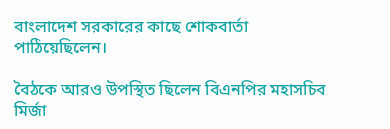বাংলাদেশ সরকারের কাছে শোকবার্তা পাঠিয়েছিলেন।

বৈঠকে আরও উপস্থিত ছিলেন বিএনপির মহাসচিব মির্জা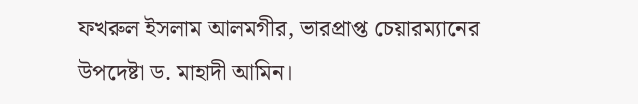ফখরুল ইসলাম আলমগীর, ভারপ্রাপ্ত চেয়ারম্যানের উপদেষ্টা ড. মাহাদী আমিন।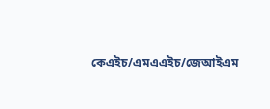কেএইচ/এমএএইচ/জেআইএম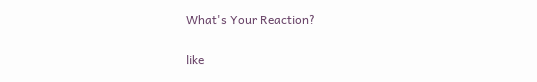What's Your Reaction?

like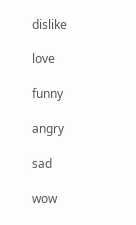dislike

love

funny

angry

sad

wow